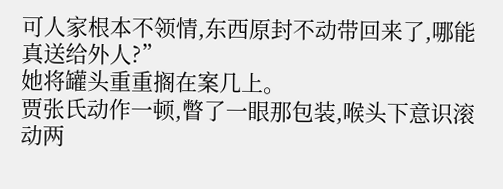可人家根本不领情,东西原封不动带回来了,哪能真送给外人?”
她将罐头重重搁在案几上。
贾张氏动作一顿,瞥了一眼那包装,喉头下意识滚动两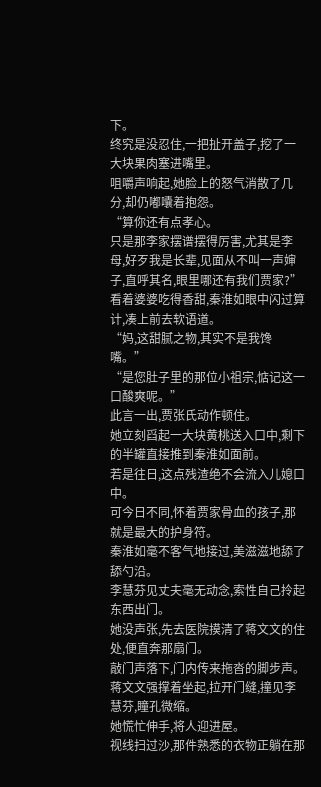下。
终究是没忍住,一把扯开盖子,挖了一大块果肉塞进嘴里。
咀嚼声响起,她脸上的怒气消散了几分,却仍嘟囔着抱怨。
“算你还有点孝心。
只是那李家摆谱摆得厉害,尤其是李母,好歹我是长辈,见面从不叫一声婶子,直呼其名,眼里哪还有我们贾家?”
看着婆婆吃得香甜,秦淮如眼中闪过算计,凑上前去软语道。
“妈,这甜腻之物,其实不是我馋嘴。”
“是您肚子里的那位小祖宗,惦记这一口酸爽呢。”
此言一出,贾张氏动作顿住。
她立刻舀起一大块黄桃送入口中,剩下的半罐直接推到秦淮如面前。
若是往日,这点残渣绝不会流入儿媳口中。
可今日不同,怀着贾家骨血的孩子,那就是最大的护身符。
秦淮如毫不客气地接过,美滋滋地舔了舔勺沿。
李慧芬见丈夫毫无动念,索性自己拎起东西出门。
她没声张,先去医院摸清了蒋文文的住处,便直奔那扇门。
敲门声落下,门内传来拖沓的脚步声。
蒋文文强撑着坐起,拉开门缝,撞见李慧芬,瞳孔微缩。
她慌忙伸手,将人迎进屋。
视线扫过沙,那件熟悉的衣物正躺在那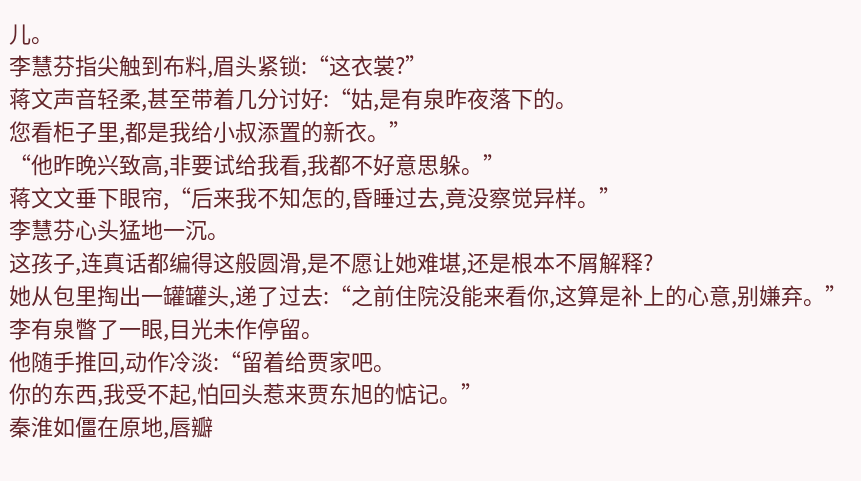儿。
李慧芬指尖触到布料,眉头紧锁:“这衣裳?”
蒋文声音轻柔,甚至带着几分讨好:“姑,是有泉昨夜落下的。
您看柜子里,都是我给小叔添置的新衣。”
“他昨晚兴致高,非要试给我看,我都不好意思躲。”
蒋文文垂下眼帘,“后来我不知怎的,昏睡过去,竟没察觉异样。”
李慧芬心头猛地一沉。
这孩子,连真话都编得这般圆滑,是不愿让她难堪,还是根本不屑解释?
她从包里掏出一罐罐头,递了过去:“之前住院没能来看你,这算是补上的心意,别嫌弃。”
李有泉瞥了一眼,目光未作停留。
他随手推回,动作冷淡:“留着给贾家吧。
你的东西,我受不起,怕回头惹来贾东旭的惦记。”
秦淮如僵在原地,唇瓣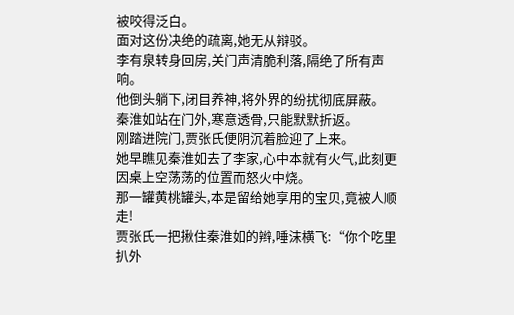被咬得泛白。
面对这份决绝的疏离,她无从辩驳。
李有泉转身回房,关门声清脆利落,隔绝了所有声响。
他倒头躺下,闭目养神,将外界的纷扰彻底屏蔽。
秦淮如站在门外,寒意透骨,只能默默折返。
刚踏进院门,贾张氏便阴沉着脸迎了上来。
她早瞧见秦淮如去了李家,心中本就有火气,此刻更因桌上空荡荡的位置而怒火中烧。
那一罐黄桃罐头,本是留给她享用的宝贝,竟被人顺走!
贾张氏一把揪住秦淮如的辫,唾沫横飞:“你个吃里扒外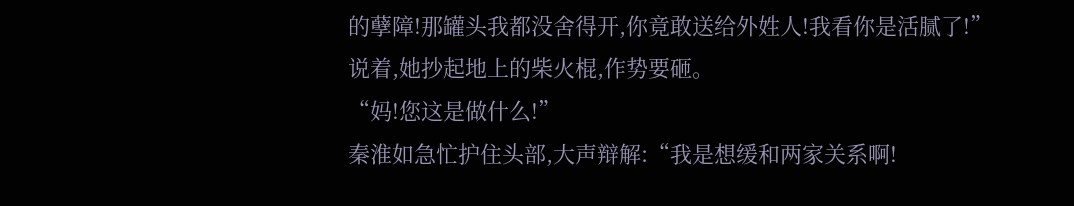的孽障!那罐头我都没舍得开,你竟敢送给外姓人!我看你是活腻了!”
说着,她抄起地上的柴火棍,作势要砸。
“妈!您这是做什么!”
秦淮如急忙护住头部,大声辩解:“我是想缓和两家关系啊!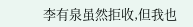李有泉虽然拒收,但我也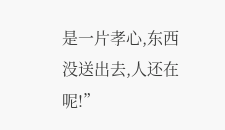是一片孝心,东西没送出去,人还在呢!”